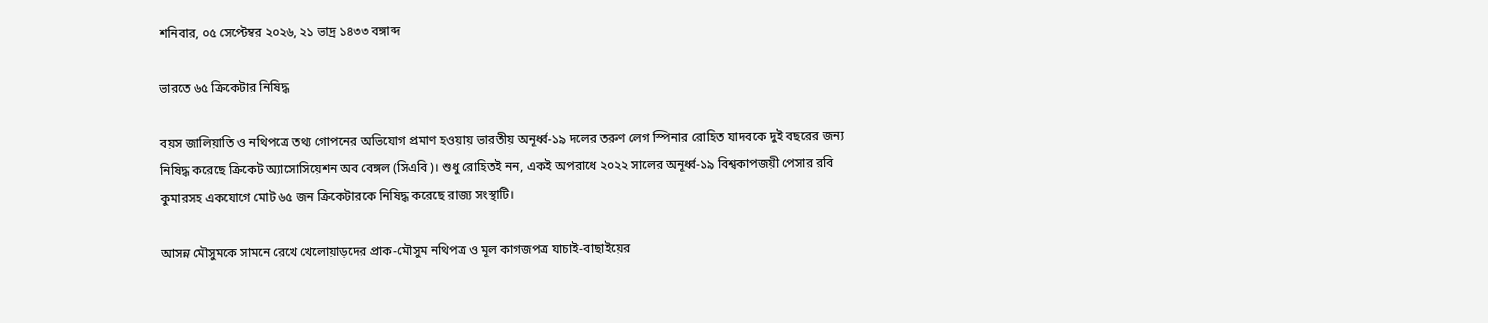শনিবার, ০৫ সেপ্টেম্বর ২০২৬, ২১ ভাদ্র ১৪৩৩ বঙ্গাব্দ

ভারতে ৬৫ ক্রিকেটার নিষিদ্ধ

বয়স জালিয়াতি ও নথিপত্রে তথ্য গোপনের অভিযোগ প্রমাণ হওয়ায় ভারতীয় অনূর্ধ্ব-১৯ দলের তরুণ লেগ স্পিনার রোহিত যাদবকে দুই বছরের জন্য নিষিদ্ধ করেছে ক্রিকেট অ্যাসোসিয়েশন অব বেঙ্গল (সিএবি)। শুধু রোহিতই নন, একই অপরাধে ২০২২ সালের অনূর্ধ্ব-১৯ বিশ্বকাপজয়ী পেসার রবি কুমারসহ একযোগে মোট ৬৫ জন ক্রিকেটারকে নিষিদ্ধ করেছে রাজ্য সংস্থাটি।

আসন্ন মৌসুমকে সামনে রেখে খেলোয়াড়দের প্রাক-মৌসুম নথিপত্র ও মূল কাগজপত্র যাচাই-বাছাইয়ের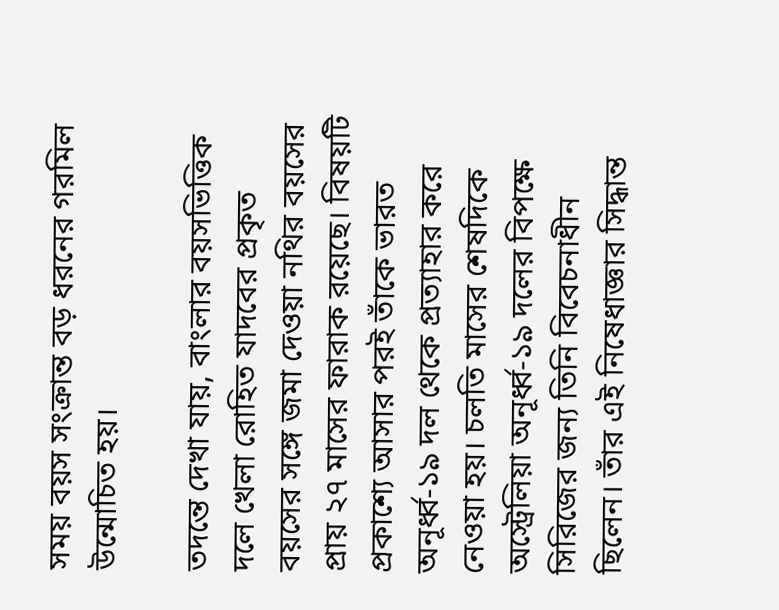সময় বয়স সংক্রান্ত বড় ধরনের গরমিল উন্মোচিত হয়।

তদন্তে দেখা যায়, বাংলার বয়সভিত্তিক দলে খেলা রোহিত যাদবের প্রকৃত বয়সের সঙ্গে জমা দেওয়া নথির বয়সের প্রায় ২৭ মাসের ফারাক রয়েছে। বিষয়টি প্রকাশ্যে আসার পরই তাঁকে ভারত অনূর্ধ্ব-১৯ দল থেকে প্রত্যাহার করে নেওয়া হয়। চলতি মাসের শেষদিকে অস্ট্রেলিয়া অনূর্ধ্ব-১৯ দলের বিপক্ষে সিরিজের জন্য তিনি বিবেচনাধীন ছিলেন। তাঁর এই নিষেধাজ্ঞার সিদ্ধান্ত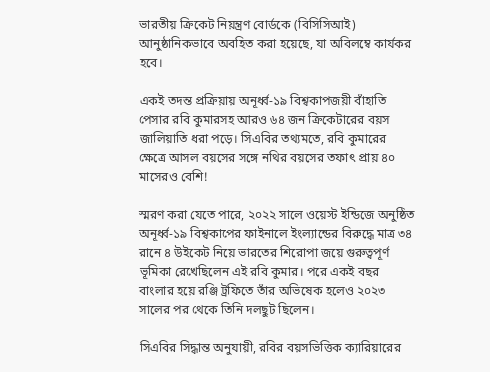ভারতীয় ক্রিকেট নিয়ন্ত্রণ বোর্ডকে (বিসিসিআই) আনুষ্ঠানিকভাবে অবহিত করা হয়েছে, যা অবিলম্বে কার্যকর হবে।

একই তদন্ত প্রক্রিয়ায় অনূর্ধ্ব-১৯ বিশ্বকাপজয়ী বাঁহাতি পেসার রবি কুমারসহ আরও ৬৪ জন ক্রিকেটারের বয়স জালিয়াতি ধরা পড়ে। সিএবির তথ্যমতে, রবি কুমারের ক্ষেত্রে আসল বয়সের সঙ্গে নথির বয়সের তফাৎ প্রায় ৪০ মাসেরও বেশি!

স্মরণ করা যেতে পারে, ২০২২ সালে ওয়েস্ট ইন্ডিজে অনুষ্ঠিত অনূর্ধ্ব-১৯ বিশ্বকাপের ফাইনালে ইংল্যান্ডের বিরুদ্ধে মাত্র ৩৪ রানে ৪ উইকেট নিয়ে ভারতের শিরোপা জয়ে গুরুত্বপূর্ণ ভূমিকা রেখেছিলেন এই রবি কুমার। পরে একই বছর বাংলার হয়ে রঞ্জি ট্রফিতে তাঁর অভিষেক হলেও ২০২৩ সালের পর থেকে তিনি দলছুট ছিলেন।

সিএবির সিদ্ধান্ত অনুযায়ী, রবির বয়সভিত্তিক ক্যারিয়ারের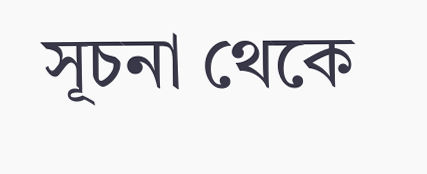সূচনা থেকে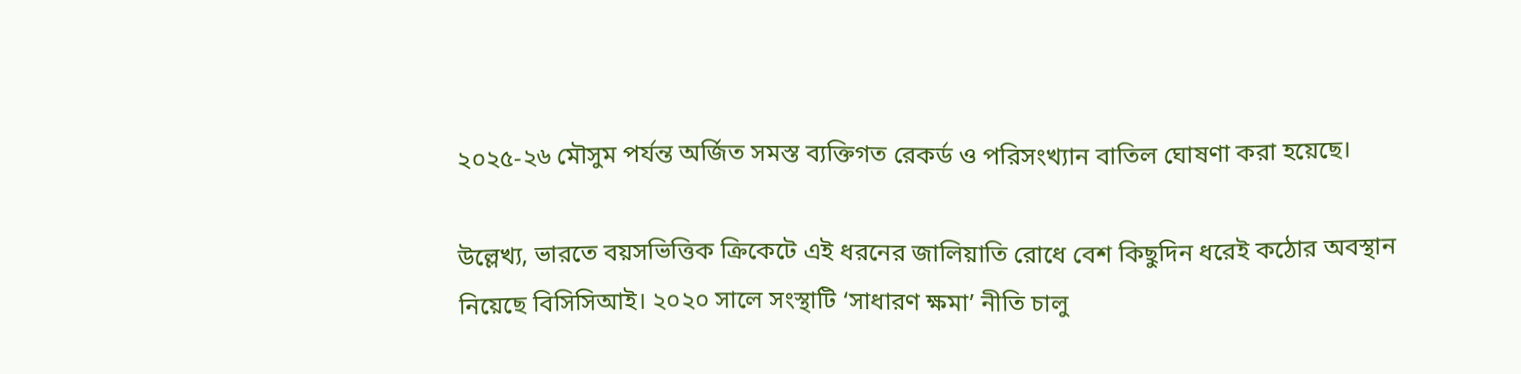২০২৫-২৬ মৌসুম পর্যন্ত অর্জিত সমস্ত ব্যক্তিগত রেকর্ড ও পরিসংখ্যান বাতিল ঘোষণা করা হয়েছে।

উল্লেখ্য, ভারতে বয়সভিত্তিক ক্রিকেটে এই ধরনের জালিয়াতি রোধে বেশ কিছুদিন ধরেই কঠোর অবস্থান নিয়েছে বিসিসিআই। ২০২০ সালে সংস্থাটি ‘সাধারণ ক্ষমা’ নীতি চালু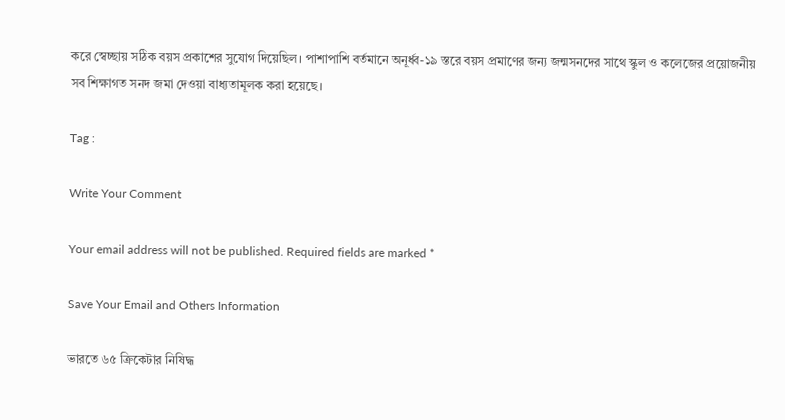করে স্বেচ্ছায় সঠিক বয়স প্রকাশের সুযোগ দিয়েছিল। পাশাপাশি বর্তমানে অনূর্ধ্ব-১৯ স্তরে বয়স প্রমাণের জন্য জন্মসনদের সাথে স্কুল ও কলেজের প্রয়োজনীয় সব শিক্ষাগত সনদ জমা দেওয়া বাধ্যতামূলক করা হয়েছে।

Tag :

Write Your Comment

Your email address will not be published. Required fields are marked *

Save Your Email and Others Information

ভারতে ৬৫ ক্রিকেটার নিষিদ্ধ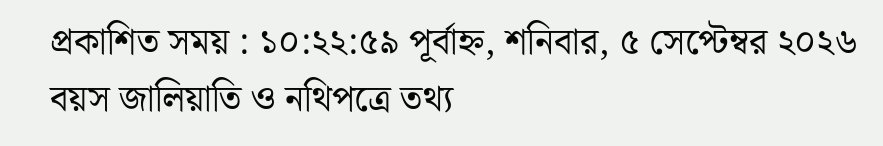প্রকাশিত সময় : ১০:২২:৫৯ পূর্বাহ্ন, শনিবার, ৫ সেপ্টেম্বর ২০২৬
বয়স জালিয়াতি ও নথিপত্রে তথ্য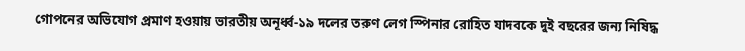গোপনের অভিযোগ প্রমাণ হওয়ায় ভারতীয় অনূর্ধ্ব-১৯ দলের তরুণ লেগ স্পিনার রোহিত যাদবকে দুই বছরের জন্য নিষিদ্ধ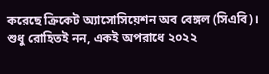করেছে ক্রিকেট অ্যাসোসিয়েশন অব বেঙ্গল (সিএবি)। শুধু রোহিতই নন, একই অপরাধে ২০২২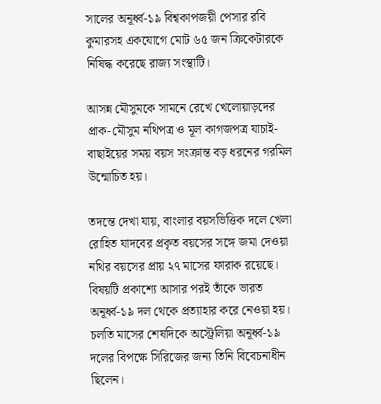সালের অনূর্ধ্ব-১৯ বিশ্বকাপজয়ী পেসার রবি কুমারসহ একযোগে মোট ৬৫ জন ক্রিকেটারকে নিষিদ্ধ করেছে রাজ্য সংস্থাটি।

আসন্ন মৌসুমকে সামনে রেখে খেলোয়াড়দের প্রাক-মৌসুম নথিপত্র ও মূল কাগজপত্র যাচাই-বাছাইয়ের সময় বয়স সংক্রান্ত বড় ধরনের গরমিল উন্মোচিত হয়।

তদন্তে দেখা যায়, বাংলার বয়সভিত্তিক দলে খেলা রোহিত যাদবের প্রকৃত বয়সের সঙ্গে জমা দেওয়া নথির বয়সের প্রায় ২৭ মাসের ফারাক রয়েছে। বিষয়টি প্রকাশ্যে আসার পরই তাঁকে ভারত অনূর্ধ্ব-১৯ দল থেকে প্রত্যাহার করে নেওয়া হয়। চলতি মাসের শেষদিকে অস্ট্রেলিয়া অনূর্ধ্ব-১৯ দলের বিপক্ষে সিরিজের জন্য তিনি বিবেচনাধীন ছিলেন।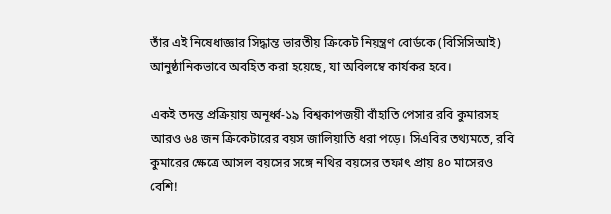তাঁর এই নিষেধাজ্ঞার সিদ্ধান্ত ভারতীয় ক্রিকেট নিয়ন্ত্রণ বোর্ডকে (বিসিসিআই) আনুষ্ঠানিকভাবে অবহিত করা হয়েছে, যা অবিলম্বে কার্যকর হবে।

একই তদন্ত প্রক্রিয়ায় অনূর্ধ্ব-১৯ বিশ্বকাপজয়ী বাঁহাতি পেসার রবি কুমারসহ আরও ৬৪ জন ক্রিকেটারের বয়স জালিয়াতি ধরা পড়ে। সিএবির তথ্যমতে, রবি কুমারের ক্ষেত্রে আসল বয়সের সঙ্গে নথির বয়সের তফাৎ প্রায় ৪০ মাসেরও বেশি!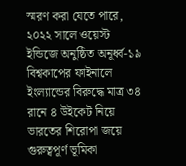স্মরণ করা যেতে পারে, ২০২২ সালে ওয়েস্ট ইন্ডিজে অনুষ্ঠিত অনূর্ধ্ব-১৯ বিশ্বকাপের ফাইনালে ইংল্যান্ডের বিরুদ্ধে মাত্র ৩৪ রানে ৪ উইকেট নিয়ে ভারতের শিরোপা জয়ে গুরুত্বপূর্ণ ভূমিকা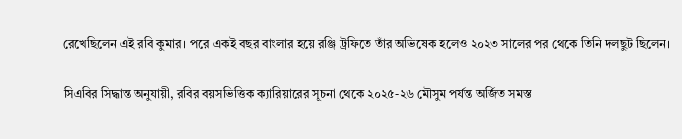রেখেছিলেন এই রবি কুমার। পরে একই বছর বাংলার হয়ে রঞ্জি ট্রফিতে তাঁর অভিষেক হলেও ২০২৩ সালের পর থেকে তিনি দলছুট ছিলেন।

সিএবির সিদ্ধান্ত অনুযায়ী, রবির বয়সভিত্তিক ক্যারিয়ারের সূচনা থেকে ২০২৫-২৬ মৌসুম পর্যন্ত অর্জিত সমস্ত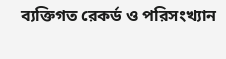ব্যক্তিগত রেকর্ড ও পরিসংখ্যান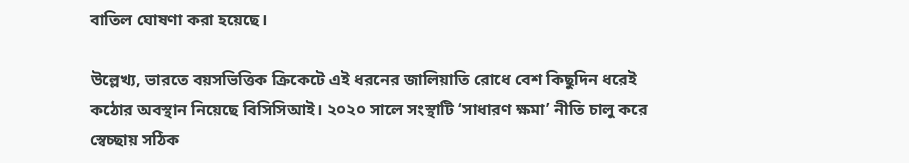বাতিল ঘোষণা করা হয়েছে।

উল্লেখ্য, ভারতে বয়সভিত্তিক ক্রিকেটে এই ধরনের জালিয়াতি রোধে বেশ কিছুদিন ধরেই কঠোর অবস্থান নিয়েছে বিসিসিআই। ২০২০ সালে সংস্থাটি ‘সাধারণ ক্ষমা’ নীতি চালু করে স্বেচ্ছায় সঠিক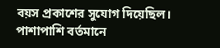বয়স প্রকাশের সুযোগ দিয়েছিল। পাশাপাশি বর্তমানে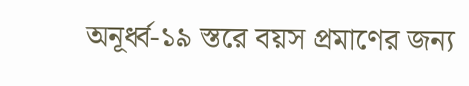অনূর্ধ্ব-১৯ স্তরে বয়স প্রমাণের জন্য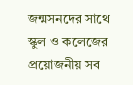জন্মসনদের সাথে স্কুল ও কলেজের প্রয়োজনীয় সব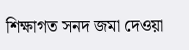শিক্ষাগত সনদ জমা দেওয়া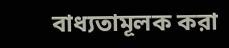বাধ্যতামূলক করা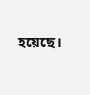হয়েছে।